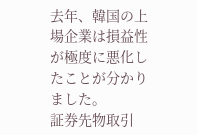去年、韓国の上場企業は損益性が極度に悪化したことが分かりました。
証券先物取引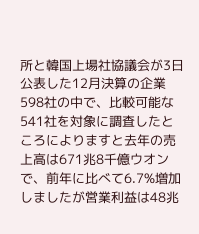所と韓国上場社協議会が3日公表した12月決算の企業598社の中で、比較可能な541社を対象に調査したところによりますと去年の売上高は671兆8千億ウオンで、前年に比べて6.7%増加しましたが営業利益は48兆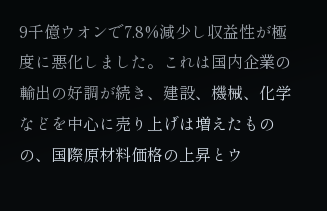9千億ウオンで7.8%減少し収益性が極度に悪化しました。これは国内企業の輸出の好調が続き、建設、機械、化学などを中心に売り上げは増えたものの、国際原材料価格の上昇とウ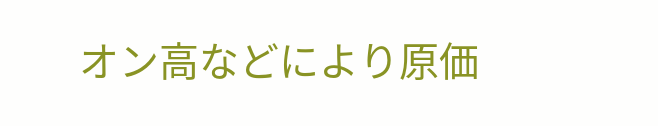オン高などにより原価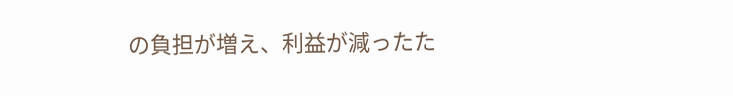の負担が増え、利益が減ったた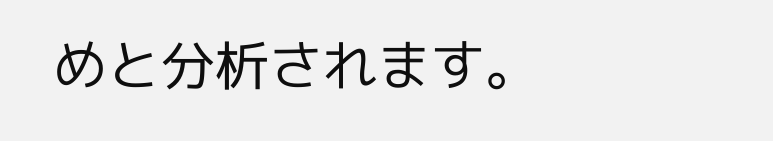めと分析されます。